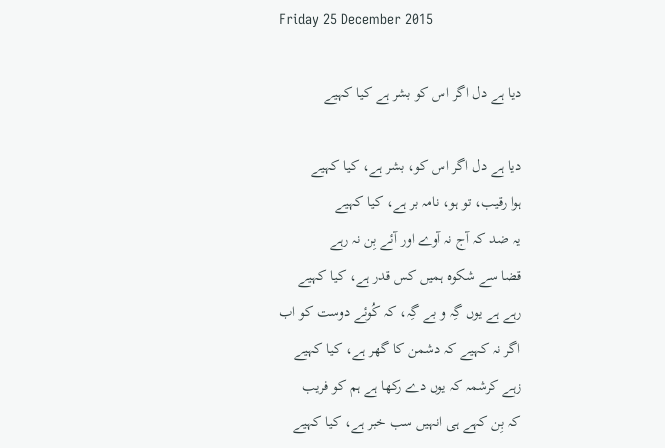Friday 25 December 2015

دیا ہے دل اگر اس کو بشر ہے کیا کہیے

دیا ہے دل اگر اس کو، بشر ہے، کیا کہیے
ہوا رقیب، تو ہو، نامہ بر ہے، کیا کہیے
یہ ضد کہ آج نہ آوے اور آئے بِن نہ رہے
قضا سے شکوہ ہمیں کس قدر ہے، کیا کہیے
رہے ہے یوں گِہ و بے گِہ، کہ کُوئے دوست کو اب
اگر نہ کہیے کہ دشمن کا گھر ہے، کیا کہیے
زہے کرشمہ کہ یوں دے رکھا ہے ہم کو فریب
کہ بِن کہے ہی انہیں سب خبر ہے، کیا کہیے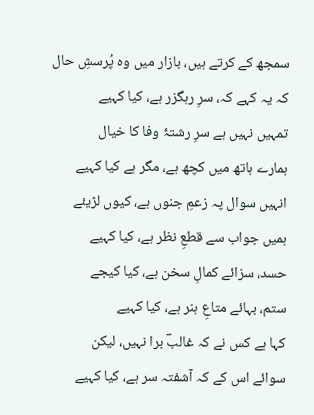سمجھ کے کرتے ہیں، بازار میں وہ پُرسشِ حال
کہ یہ کہے کہ، سرِ رہگزر ہے، کیا کہیے
تمہیں نہیں ہے سرِ رشتۂ وفا کا خیال
ہمارے ہاتھ میں کچھ ہے، مگر ہے کیا کہیے
انہیں سوال پہ زعمِ جنوں ہے، کیوں لڑیئے
ہمیں جواب سے قطعِ نظر ہے، کیا کہیے
حسد، سزائے کمالِ سخن ہے، کیا کیجے
ستم، بہائے متاعِ ہنر ہے، کیا کہیے
کہا ہے کس نے کہ غالبؔ برا نہیں، لیکن
سوائے اس کے کہ آشفتہ سر ہے، کیا کہیے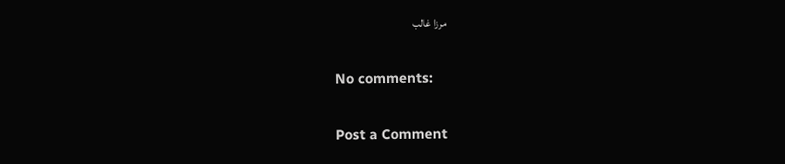مرزا غالب

No comments:

Post a Comment